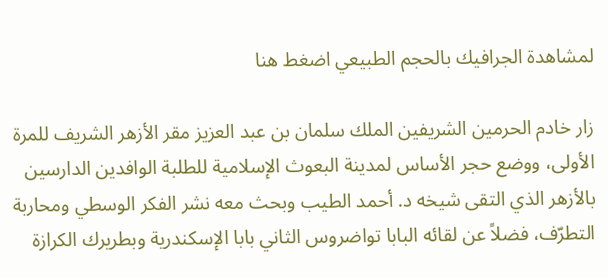لمشاهدة الجرافيك بالحجم الطبيعي اضغط هنا

زار خادم الحرمين الشريفين الملك سلمان بن عبد العزيز مقر الأزهر الشريف للمرة الأولى، ووضع حجر الأساس لمدينة البعوث الإسلامية للطلبة الوافدين الدارسين بالأزهر الذي التقى شيخه د. أحمد الطيب وبحث معه نشر الفكر الوسطي ومحاربة التطرّف، فضلاً عن لقائه البابا تواضروس الثاني بابا الإسكندرية وبطريرك الكرازة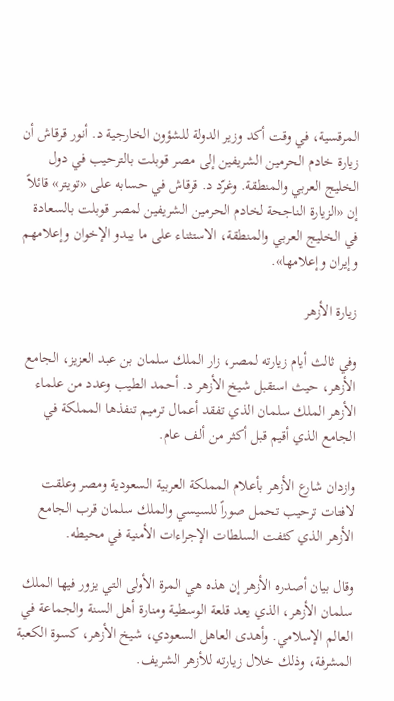المرقسية، في وقت أكد وزير الدولة للشؤون الخارجية د. أنور قرقاش أن زيارة خادم الحرمين الشريفين إلى مصر قوبلت بالترحيب في دول الخليج العربي والمنطقة. وغرّد د. قرقاش في حسابه على «تويتر» قائلاً إن «الزيارة الناجحة لخادم الحرمين الشريفين لمصر قوبلت بالسعادة في الخليج العربي والمنطقة، الاستثناء على ما يبدو الإخوان وإعلامهم وإيران وإعلامها».

زيارة الأزهر

وفي ثالث أيام زيارته لمصر، زار الملك سلمان بن عبد العزيز، الجامع الأزهر، حيث استقبل شيخ الأزهر د. أحمد الطيب وعدد من علماء الأزهر الملك سلمان الذي تفقد أعمال ترميم تنفذها المملكة في الجامع الذي أقيم قبل أكثر من ألف عام.

وازدان شارع الأزهر بأعلام المملكة العربية السعودية ومصر وعلقت لافتات ترحيب تحمل صوراً للسيسي والملك سلمان قرب الجامع الأزهر الذي كثفت السلطات الإجراءات الأمنية في محيطه.

وقال بيان أصدره الأزهر إن هذه هي المرة الأولى التي يزور فيها الملك سلمان الأزهر، الذي يعد قلعة الوسطية ومنارة أهل السنة والجماعة في العالم الإسلامي. وأهدى العاهل السعودي، شيخ الأزهر، كسوة الكعبة المشرفة، وذلك خلال زيارته للأزهر الشريف.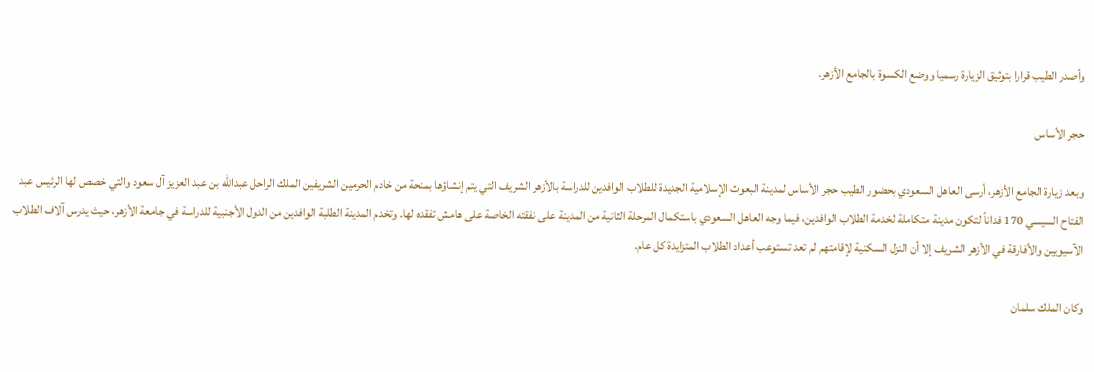وأصدر الطيب قرارا بتوثيق الزيارة رسميا ووضع الكسوة بالجامع الأزهر.

حجر الأساس

وبعد زيارة الجامع الأزهر، أرسى العاهل السعودي بحضور الطيب حجر الأساس لمدينة البعوث الإسلامية الجديدة للطلاب الوافدين للدراسة بالأزهر الشريف التي يتم إنشاؤها بمنحة من خادم الحرمين الشريفين الملك الراحل عبدالله بن عبد العزيز آل سعود والتي خصص لها الرئيس عبد الفتاح السيسي 170 فداناً لتكون مدينة متكاملة لخدمة الطلاب الوافدين، فيما وجه العاهل السعودي باستكمال المرحلة الثانية من المدينة على نفقته الخاصة على هامش تفقده لها. وتخدم المدينة الطلبة الوافدين من الدول الأجنبية للدراسة في جامعة الأزهر، حيث يدرس آلاف الطلاب الآسيويين والأفارقة في الأزهر الشريف إلا أن النزل السكنية لإقامتهم لم تعد تستوعب أعداد الطلاب المتزايدة كل عام.

وكان الملك سلمان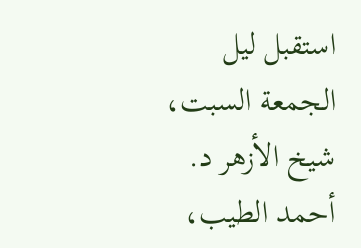استقبل ليل الجمعة السبت، شيخ الأزهر د. أحمد الطيب،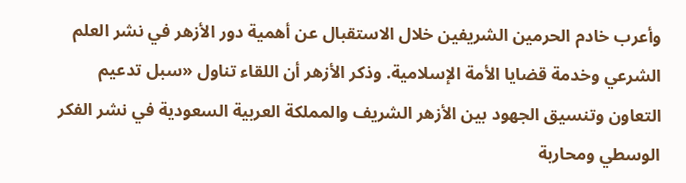وأعرب خادم الحرمين الشريفين خلال الاستقبال عن أهمية دور الأزهر في نشر العلم الشرعي وخدمة قضايا الأمة الإسلامية. وذكر الأزهر أن اللقاء تناول «سبل تدعيم التعاون وتنسيق الجهود بين الأزهر الشريف والمملكة العربية السعودية في نشر الفكر الوسطي ومحاربة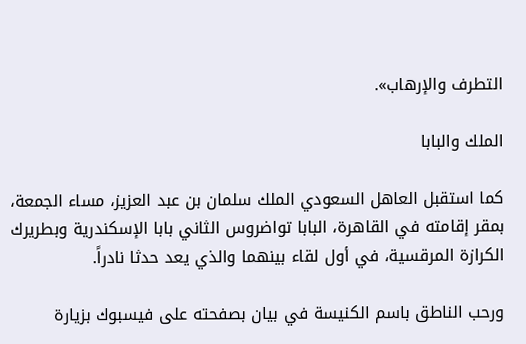التطرف والإرهاب».

الملك والبابا

كما استقبل العاهل السعودي الملك سلمان بن عبد العزيز، مساء الجمعة، بمقر إقامته في القاهرة، البابا تواضروس الثاني بابا الإسكندرية وبطريرك الكرازة المرقسية، في أول لقاء بينهما والذي يعد حدثا نادراً.

ورحب الناطق باسم الكنيسة في بيان بصفحته على فيسبوك بزيارة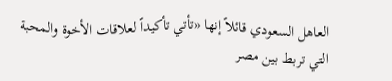العاهل السعودي قائلاً إنها «تأتي تأكيداً لعلاقات الأخوة والمحبة التي تربط بين مصر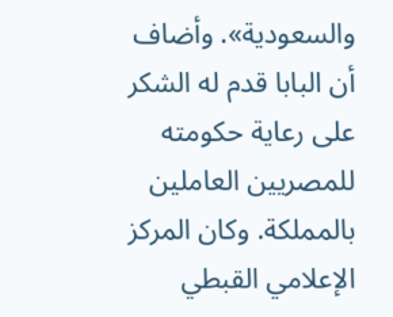والسعودية». وأضاف أن البابا قدم له الشكر على رعاية حكومته للمصريين العاملين بالمملكة. وكان المركز الإعلامي القبطي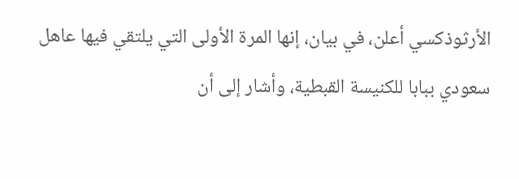الأرثوذكسي أعلن، في بيان، إنها المرة الأولى التي يلتقي فيها عاهل سعودي ببابا للكنيسة القبطية، وأشار إلى أن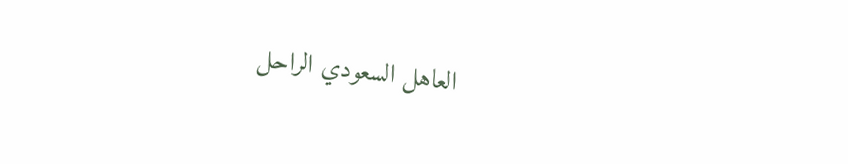العاهل السعودي الراحل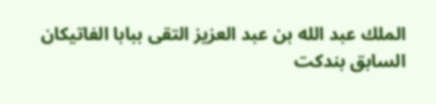الملك عبد الله بن عبد العزيز التقى ببابا الفاتيكان السابق بندكت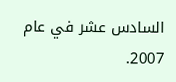السادس عشر في عام 2007.